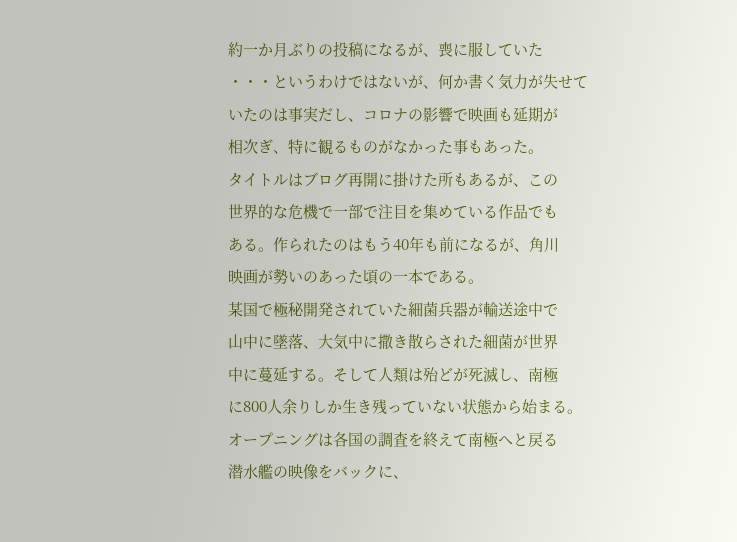約一か月ぶりの投稿になるが、喪に服していた
・・・というわけではないが、何か書く気力が失せて
いたのは事実だし、コロナの影響で映画も延期が
相次ぎ、特に観るものがなかった事もあった。
タイトルはブログ再開に掛けた所もあるが、この
世界的な危機で一部で注目を集めている作品でも
ある。作られたのはもう40年も前になるが、角川
映画が勢いのあった頃の一本である。
某国で極秘開発されていた細菌兵器が輸送途中で
山中に墜落、大気中に撒き散らされた細菌が世界
中に蔓延する。そして人類は殆どが死滅し、南極
に800人余りしか生き残っていない状態から始まる。
オープニングは各国の調査を終えて南極へと戻る
潜水艦の映像をバックに、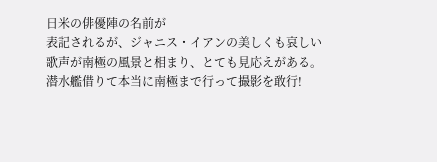日米の俳優陣の名前が
表記されるが、ジャニス・イアンの美しくも哀しい
歌声が南極の風景と相まり、とても見応えがある。
潜水艦借りて本当に南極まで行って撮影を敢行!